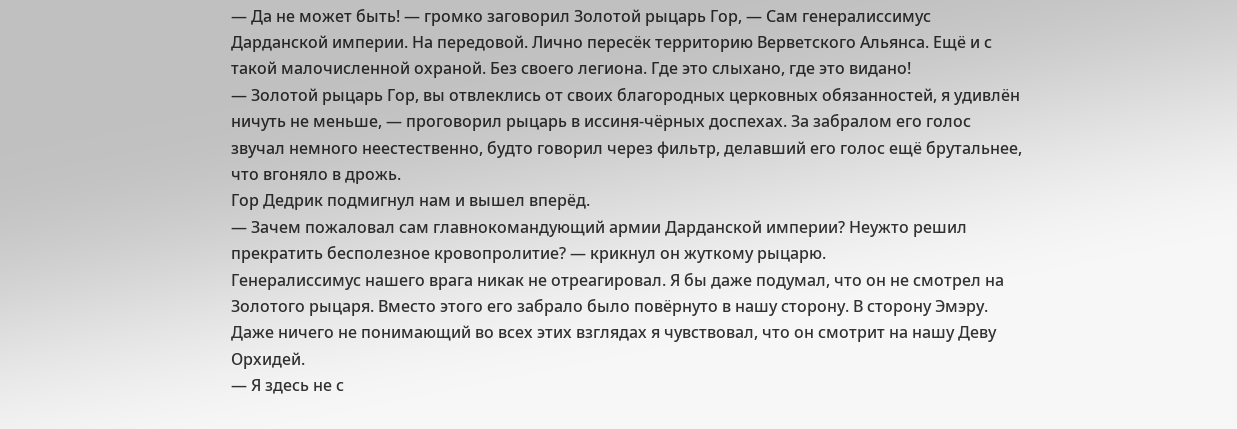— Да не может быть! — громко заговорил Золотой рыцарь Гор, — Сам генералиссимус Дарданской империи. На передовой. Лично пересёк территорию Верветского Альянса. Ещё и с такой малочисленной охраной. Без своего легиона. Где это слыхано, где это видано!
— Золотой рыцарь Гор, вы отвлеклись от своих благородных церковных обязанностей, я удивлён ничуть не меньше, — проговорил рыцарь в иссиня-чёрных доспехах. За забралом его голос звучал немного неестественно, будто говорил через фильтр, делавший его голос ещё брутальнее, что вгоняло в дрожь.
Гор Дедрик подмигнул нам и вышел вперёд.
— Зачем пожаловал сам главнокомандующий армии Дарданской империи? Неужто решил прекратить бесполезное кровопролитие? — крикнул он жуткому рыцарю.
Генералиссимус нашего врага никак не отреагировал. Я бы даже подумал, что он не смотрел на Золотого рыцаря. Вместо этого его забрало было повёрнуто в нашу сторону. В сторону Эмэру. Даже ничего не понимающий во всех этих взглядах я чувствовал, что он смотрит на нашу Деву Орхидей.
— Я здесь не с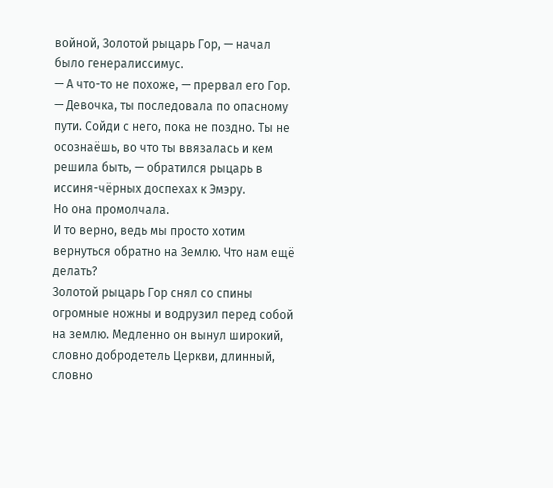войной, Золотой рыцарь Гор, — начал было генералиссимус.
— А что-то не похоже, — прервал его Гор.
— Девочка, ты последовала по опасному пути. Сойди с него, пока не поздно. Ты не осознаёшь, во что ты ввязалась и кем решила быть, — обратился рыцарь в иссиня-чёрных доспехах к Эмэру.
Но она промолчала.
И то верно, ведь мы просто хотим вернуться обратно на Землю. Что нам ещё делать?
Золотой рыцарь Гор снял со спины огромные ножны и водрузил перед собой на землю. Медленно он вынул широкий, словно добродетель Церкви, длинный, словно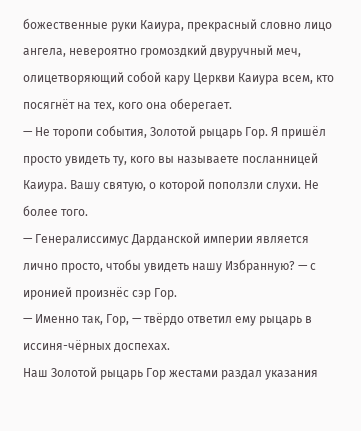божественные руки Каиура, прекрасный словно лицо ангела, невероятно громоздкий двуручный меч, олицетворяющий собой кару Церкви Каиура всем, кто посягнёт на тех, кого она оберегает.
— Не торопи события, Золотой рыцарь Гор. Я пришёл просто увидеть ту, кого вы называете посланницей Каиура. Вашу святую, о которой поползли слухи. Не более того.
— Генералиссимус Дарданской империи является лично просто, чтобы увидеть нашу Избранную? — с иронией произнёс сэр Гор.
— Именно так, Гор, — твёрдо ответил ему рыцарь в иссиня-чёрных доспехах.
Наш Золотой рыцарь Гор жестами раздал указания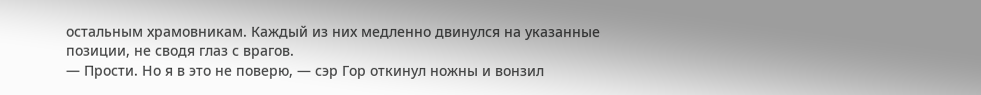остальным храмовникам. Каждый из них медленно двинулся на указанные позиции, не сводя глаз с врагов.
— Прости. Но я в это не поверю, — сэр Гор откинул ножны и вонзил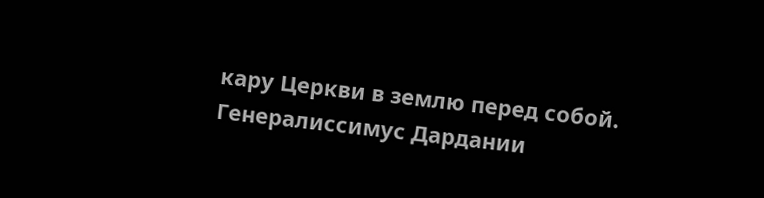кару Церкви в землю перед собой.
Генералиссимус Дардании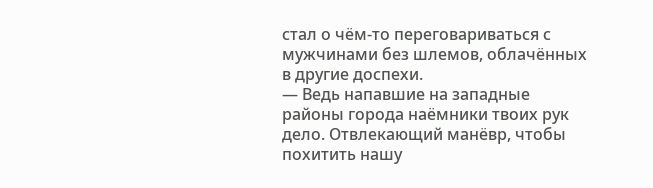стал о чём-то переговариваться с мужчинами без шлемов, облачённых в другие доспехи.
— Ведь напавшие на западные районы города наёмники твоих рук дело. Отвлекающий манёвр, чтобы похитить нашу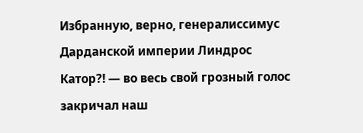Избранную, верно, генералиссимус Дарданской империи Линдрос Катор?! — во весь свой грозный голос закричал наш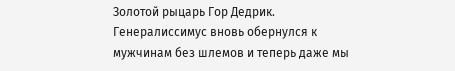Золотой рыцарь Гор Дедрик.
Генералиссимус вновь обернулся к мужчинам без шлемов и теперь даже мы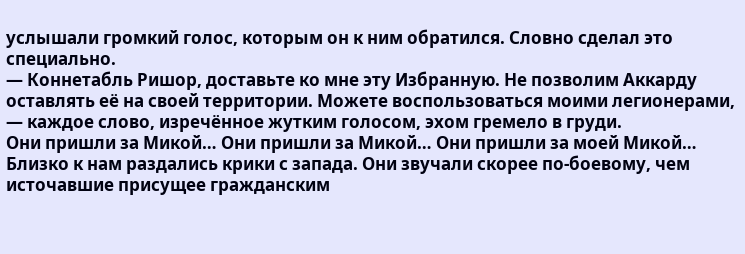услышали громкий голос, которым он к ним обратился. Словно сделал это специально.
— Коннетабль Ришор, доставьте ко мне эту Избранную. Не позволим Аккарду оставлять её на своей территории. Можете воспользоваться моими легионерами, — каждое слово, изречённое жутким голосом, эхом гремело в груди.
Они пришли за Микой… Они пришли за Микой… Они пришли за моей Микой…
Близко к нам раздались крики с запада. Они звучали скорее по-боевому, чем источавшие присущее гражданским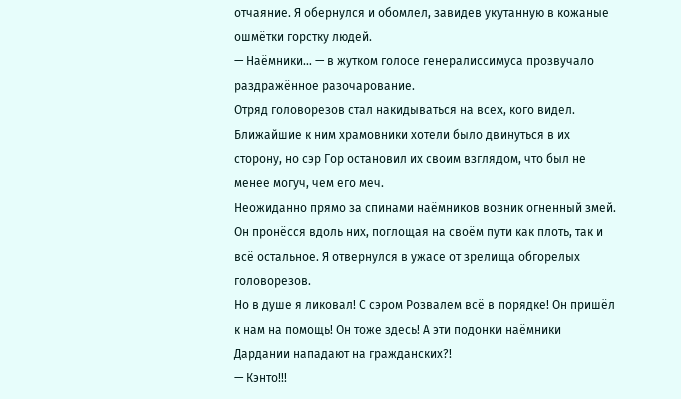отчаяние. Я обернулся и обомлел, завидев укутанную в кожаные ошмётки горстку людей.
— Наёмники… — в жутком голосе генералиссимуса прозвучало раздражённое разочарование.
Отряд головорезов стал накидываться на всех, кого видел. Ближайшие к ним храмовники хотели было двинуться в их сторону, но сэр Гор остановил их своим взглядом, что был не менее могуч, чем его меч.
Неожиданно прямо за спинами наёмников возник огненный змей. Он пронёсся вдоль них, поглощая на своём пути как плоть, так и всё остальное. Я отвернулся в ужасе от зрелища обгорелых головорезов.
Но в душе я ликовал! С сэром Розвалем всё в порядке! Он пришёл к нам на помощь! Он тоже здесь! А эти подонки наёмники Дардании нападают на гражданских?!
— Кэнто!!!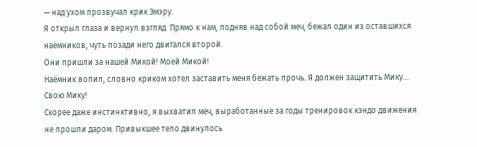— над ухом прозвучал крик Эмэру.
Я открыл глаза и вернул взгляд. Прямо к нам, подняв над собой меч, бежал один из оставшихся наёмников, чуть позади него двигался второй.
Они пришли за нашей Микой! Моей Микой!
Наёмник вопил, словно криком хотел заставить меня бежать прочь. Я должен защитить Мику… Свою Мику!
Скорее даже инстинктивно, я выхватил меч, выработанные за годы тренировок кэндо движения не прошли даром. Привыкшее тело двинулось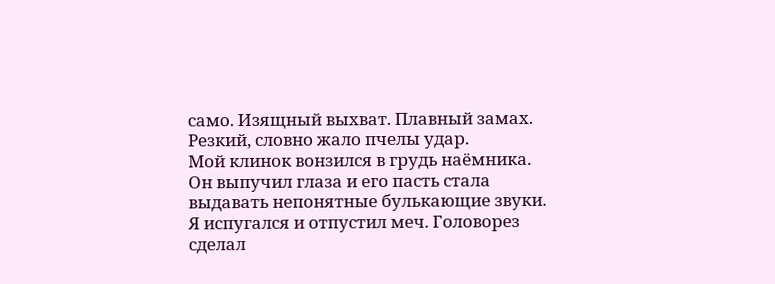само. Изящный выхват. Плавный замах. Резкий, словно жало пчелы удар.
Мой клинок вонзился в грудь наёмника. Он выпучил глаза и его пасть стала выдавать непонятные булькающие звуки. Я испугался и отпустил меч. Головорез сделал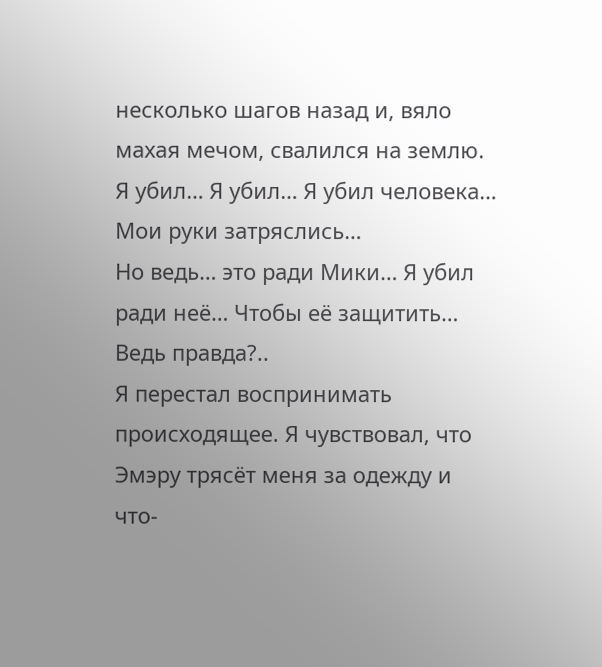несколько шагов назад и, вяло махая мечом, свалился на землю.
Я убил… Я убил… Я убил человека…
Мои руки затряслись…
Но ведь… это ради Мики… Я убил ради неё… Чтобы её защитить… Ведь правда?..
Я перестал воспринимать происходящее. Я чувствовал, что Эмэру трясёт меня за одежду и что-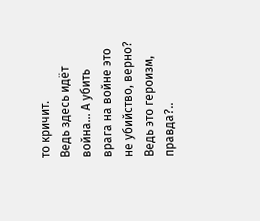то кричит.
Ведь здесь идёт война… А убить врага на войне это не убийство, верно? Ведь это героизм, правда?..